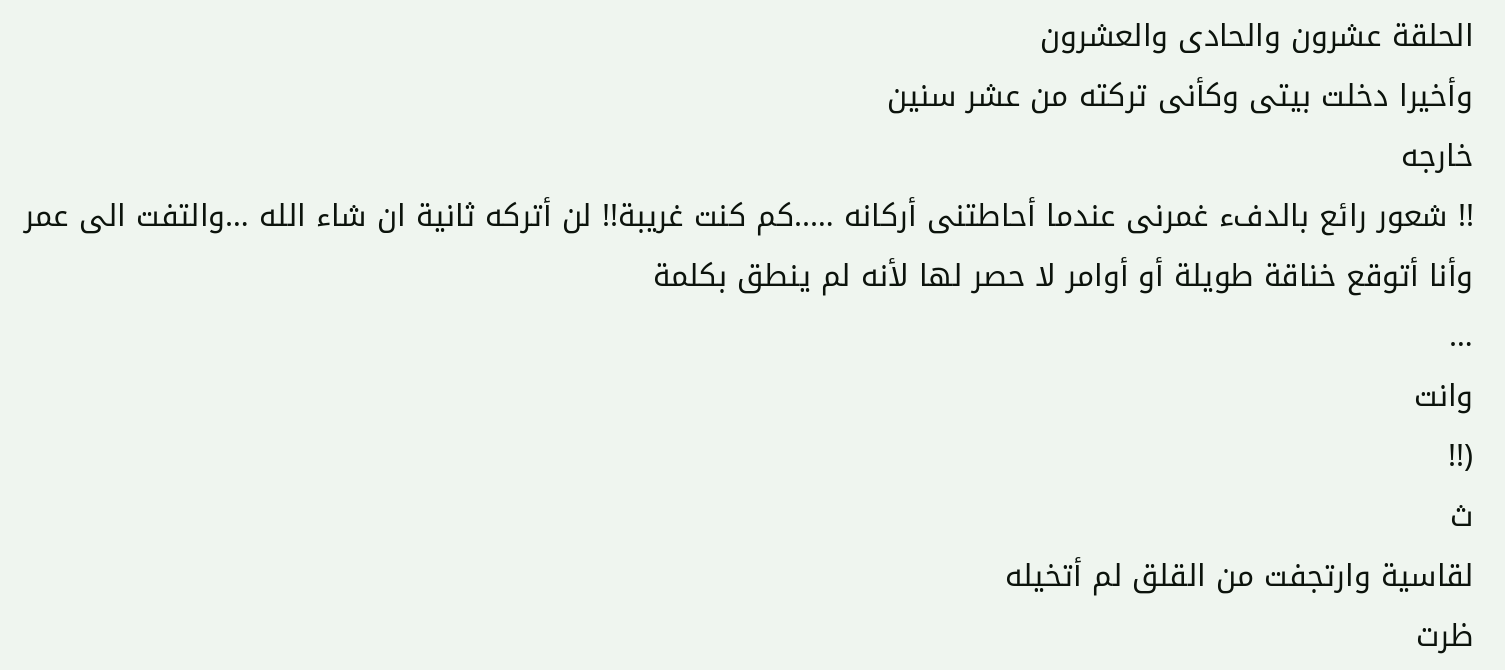الحلقة عشرون والحادى والعشرون
وأخیرا دخلت بیتى وكأنى تركته من عشر سنین
خارجه
!! شعور رائع بالدفء غمرنى عندما أحاطتنى أركانه …..كم كنت غريبة!! لن أتركه ثانیة ان شاء الله …والتفت الى عمر وأنا أتوقع خناقة طويلة أو أوامر لا حصر لھا لأنه لم ينطق بكلمة
…
وانت
(!!
ث
لقاسیة وارتجفت من القلق لم أتخیله
ظرت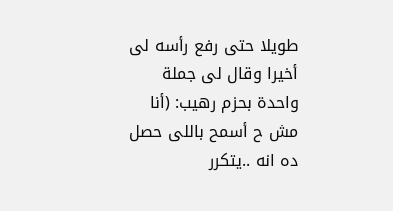طويلا حتى رفع رأسه لى أخیرا وقال لى جملة واحدة بحزم رھیب: (أنا مش ح أسمح باللى حصل ده انه ..يتكرر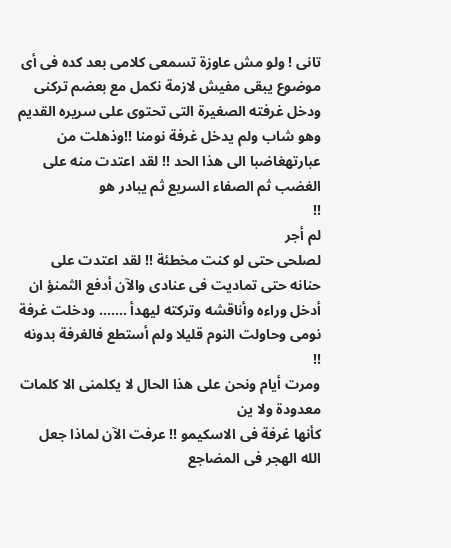تانى ! ولو مش عاوزة تسمعى كلامى بعد كده فى أى موضوع يبقى مفیش لازمة نكمل مع بعضم تركنى ودخل غرفته الصغیرة التى تحتوى على سريره القديم وھو شاب ولم يدخل غرفة نومنا !!وذھلت من عبارتهغاضبا الى ھذا الحد !! لقد اعتدت منه على الغضب ثم الصفاء السريع ثم يبادر ھو
!!
لم أجر
لصلحى حتى لو كنت مخطئة !! لقد اعتدت على حنانه حتى تماديت فى عنادى والآن أدفع الثمنؤ ان أدخل وراءه وأناقشه وتركته لیھدأ ……. ودخلت غرفة نومى وحاولت النوم قلیلا ولم أستطع فالغرفة بدونه
!!
ومرت أيام ونحن على ھذا الحال لا يكلمنى الا كلمات معدودة ولا ين
كأنھا غرفة فى الاسكیمو !! عرفت الآن لماذا جعل الله الھجر فى المضاجع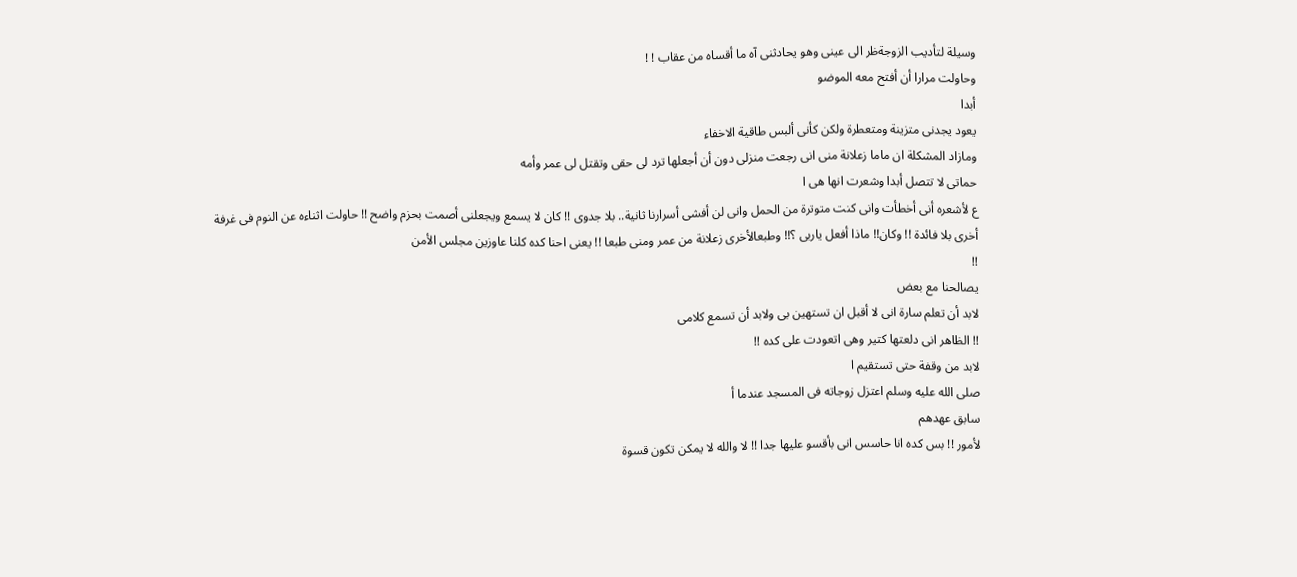وسیلة لتأديب الزوجةظر الى عینى وھو يحادثنى آه ما أقساه من عقاب ! !
وحاولت مرارا أن أفتح معه الموضو
أبدا
يعود يجدنى متزينة ومتعطرة ولكن كأنى ألبس طاقیة الاخفاء
ومازاد المشكلة ان ماما زعلانة منى انى رجعت منزلى دون أن أجعلھا ترد لى حقى وتقتل لى عمر وأمه
حماتى لا تتصل أبدا وشعرت انھا ھى ا
ع لأشعره أنى أخطأت وانى كنت متوترة من الحمل وانى لن أفشى أسرارنا ثانیة.. بلا جدوى !! كان لا يسمع ويجعلنى أصمت بحزم واضح !! حاولت اثناءه عن النوم فى غرفة أخرى بلا فائدة !! وكان!! ماذا أفعل ياربى ؟!! وطبعالأخرى زعلانة من عمر ومنى طبعا !! يعنى احنا كده كلنا عاوزين مجلس الأمن
!!
يصالحنا مع بعض
لابد أن تعلم سارة انى لا أقبل ان تستھین بى ولابد أن تسمع كلامى
!! الظاھر انى دلعتھا كتیر وھى اتعودت على كده !!
لابد من وقفة حتى تستقیم ا
صلى الله علیه وسلم اعتزل زوجاته فى المسجد عندما أ
سابق عھدھم
لأمور !! بس كده انا حاسس انى بأقسو علیھا جدا !! لا والله لا يمكن تكون قسوة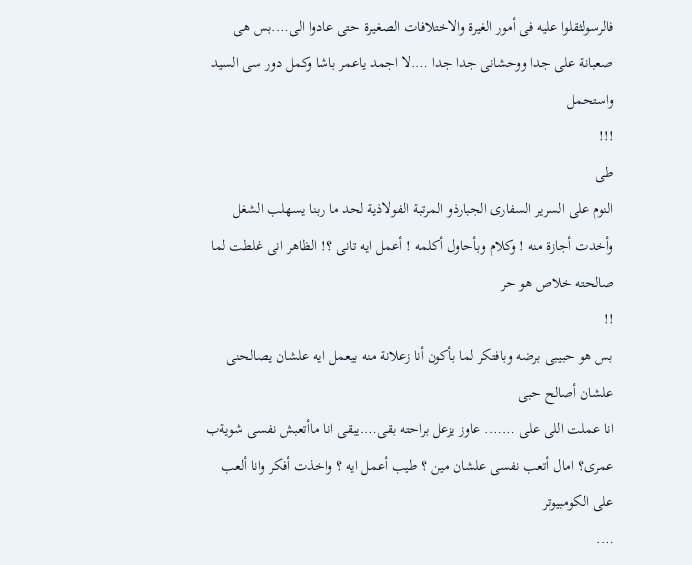فالرسولثقلوا علیه فى أمور الغیرة والاختلافات الصغیرة حتى عادوا الى….بس ھى صعبانة على جدا ووحشانى جدا جدا ….لا اجمد ياعمر باشا وكمل دور سى السید واستحمل
!!!
طی
النوم على السرير السفارى الجبارذو المرتبة الفولاذية لحد ما ربنا يسھلب الشغل وأخدت أجازة منه ! وكلام وبأحاول أكلمه ! أعمل ايه تانى ؟! الظاھر انى غلطت لما صالحته خلاص ھو حر
!!
بس ھو حبیبى برضه وبافتكر لما بأكون أنا زعلانة منه بیعمل ايه علشان يصالحنى
علشان أصالح حبی
انا عملت اللى على ……. عاوز يزعل براحته بقى….يبقى انا ماأتعبش نفسى شويةب عمرى؟ امال أتعب نفسى علشان مین ؟ طیب أعمل ايه ؟ واخذت أفكر وانا ألعب على الكومبیوتر
….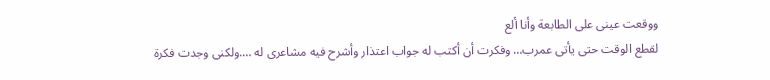ووقعت عینى على الطابعة وأنا ألع
لقطع الوقت حتى يأتى عمرب… وفكرت أن أكتب له جواب اعتذار وأشرح فیه مشاعرى له ….ولكنى وجدت فكرة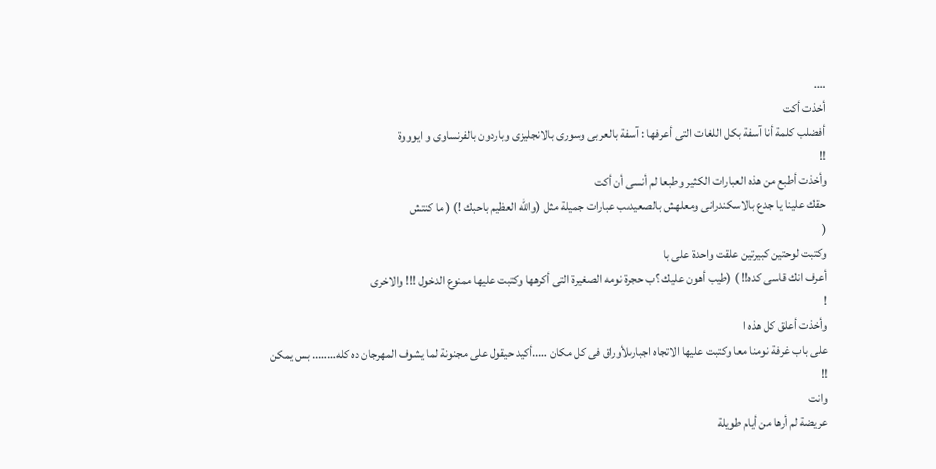….
أخذت أكت
أفضلب كلمة أنا آسفة بكل اللغات التى أعرفھا : آسفة بالعربى وسورى بالانجلیزى وباردون بالفرنساوى و ايوووة
!!
وأخذت أطبع من ھذه العبارات الكثیر وطبعا لم أنسى أن أكت
حقك علینا يا جدع بالاسكندرانى ومعلھش بالصعیدىب عبارات جمیلة مثل (والله العظیم باحبك !) ( ما كنتش
(
وكتبت لوحتین كبیرتین علقت واحدة على با
أعرف انك قاسى كده!! ) (طیب أھون علیك ؟ب حجرة نومه الصغیرة التى أكرھھا وكتبت علیھا ممنوع الدخول !!! والاخرى
!
وأخذت أعلق كل ھذه ا
على باب غرفة نومنا معا وكتبت علیھا الاتجاه اجبارىلأوراق فى كل مكان …..أكید حیقول على مجنونة لما يشوف المھرجان ده كله…….. بس يمكن
!!
وانت
عريضة لم أرھا من أيام طويلة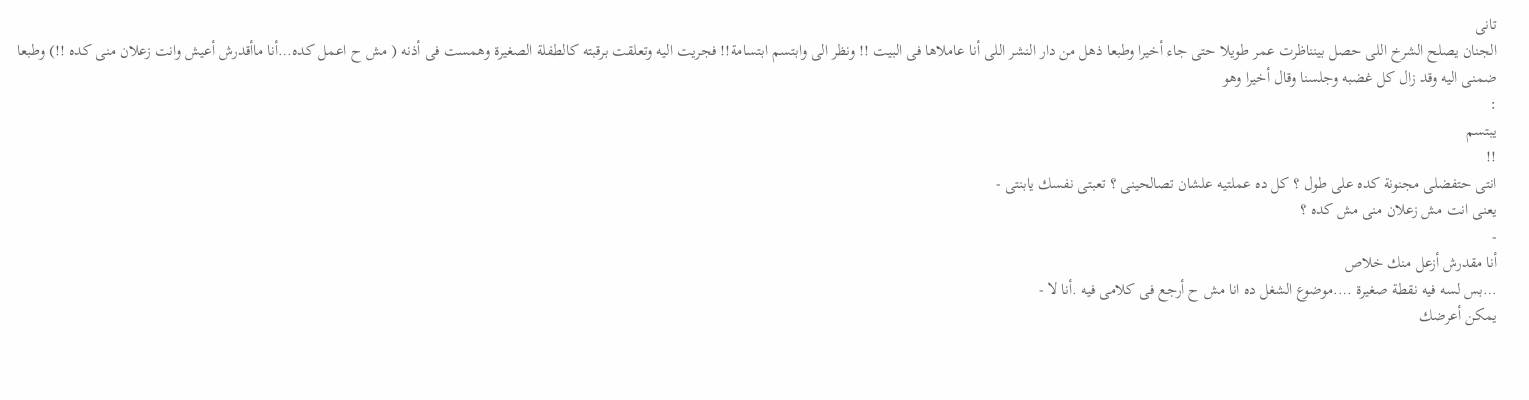تانى
الجنان يصلح الشرخ اللى حصل بینناظرت عمر طويلا حتى جاء أخیرا وطبعا ذھل من دار النشر اللى أنا عاملاھا فى البیت !! ونظر الى وابتسم ابتسامة!! فجريت الیه وتعلقت برقبته كالطفلة الصغیرة وھمست فى أذنه ( مش ح اعمل كده…أنا ماأقدرش أعیش وانت زعلان منى كده !!) وطبعا ضمنى الیه وقد زال كل غضبه وجلسنا وقال أخیرا وھو
:
يبتسم
!!
انتى حتفضلى مجنونة كده على طول ؟ كل ده عملتیه علشان تصالحینى ؟ تعبتى نفسك يابنتى -
يعنى انت مش زعلان منى مش كده ؟
-
أنا مقدرش أزعل منك خلاص
…بس لسه فیه نقطة صغیرة ….موضوع الشغل ده انا مش ح أرجع فى كلامى فیه .أنا لا -
يمكن أعرضك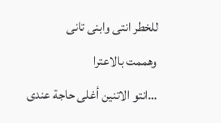للخطر انتى وابنى تانى
وھممت بالاعترا
…انتو الاتنین أغلى حاجة عندى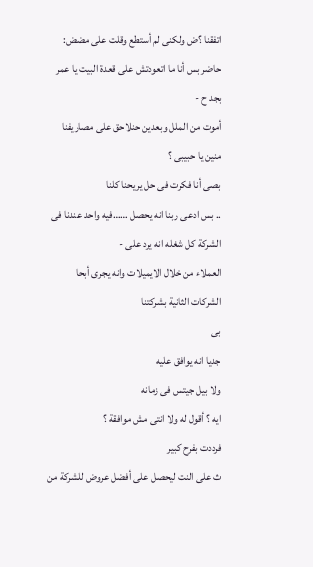اتفقنا ؟ض ولكنى لم أستطع وقلت على مضض: حاضر بس أنا ما اتعودتش على قعدة البیت يا عمر بجد ح -
أموت من الملل وبعدين حنلاحق على مصاريفنا منین يا حبیبى ؟
بصى أنا فكرت فى حل يريحنا كلنا
.. بس ادعى ربنا انه يحصل ……فیه واحد عندنا فى الشركة كل شغله انه يرد على -
العملاء من خلال الايمیلات وانه يجرى أبحا
الشركات الثانیة بشركتنا
بی
جديا انه يوافق علیه
ولا بیل جیتس فى زمانه
ايه ؟ أقول له ولا انتى مش موافقة ؟
فرددت بفرح كبیر
ث على النت لیحصل على أفضل عروض للشركة من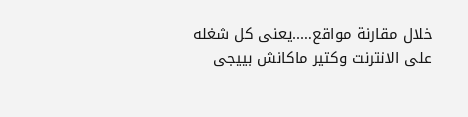خلال مقارنة مواقع…..يعنى كل شغله على الانترنت وكتیر ماكانش بییجى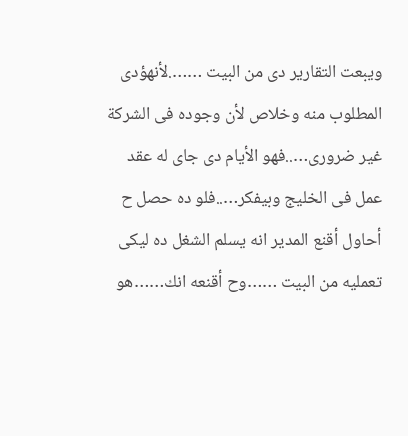ويبعت التقارير دى من البیت …….لأنهؤدى المطلوب منه وخلاص لأن وجوده فى الشركة غیر ضرورى…..فھو الأيام دى جاى له عقد عمل فى الخلیج وبیفكر…..فلو ده حصل ح أحاول أقنع المدير انه يسلم الشغل ده لیكى تعملیه من البیت ……وح أقنعه انك……ھو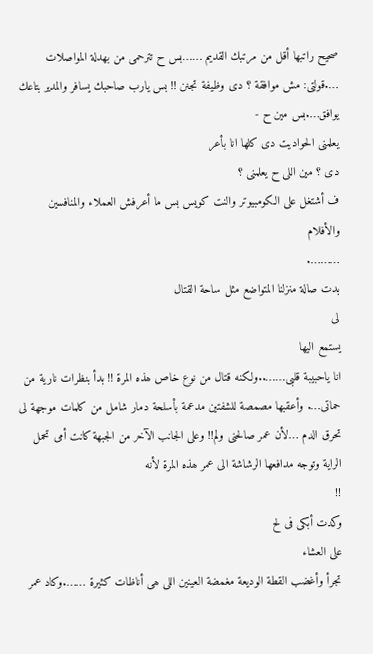صحیح راتبھا أقل من مرتبك القديم ……بس ح تترحمى من بھدلة المواصلات ….قولتى: مش موافقة ؟ دى وظیفة تجنن !! بس يارب صاحبك يسافر والمدير بتاعك يوافق….بس مین ح -
يعلمنى الحواديت دى كلھا انا بأعر
دى ؟ مین اللى ح يعلمنى ؟
ف أشتغل على الكومبیوتر والنت كويس بس ما أعرفش العملاء والمنافسین والأفلام
……….
بدت صالة منزلنا المتواضع مثل ساحة القتال
لى
يستمع الیھا
انا ياحبیبة قلبى……..ولكنه قتال من نوع خاص ھذه المرة !! بدأ بنظرات نارية من حماتى…. وأعقبھا مصمصة للشفتین مدعمة بأسلحة دمار شامل من كلمات موجھة لى تحرق الدم …لأن عمر صالحنى ولم!! وعلى الجانب الآخر من الجبھة كانت أمى تحمل الراية وتوجه مدافعھا الرشاشة الى عمر ھذه المرة لأنه
!!
وكدت أبكى فى لح
على العشاء
تجرأ وأغضب القطة الوديعة مغمضة العینین اللى ھى أناظات كثیرة …….وكاد عمر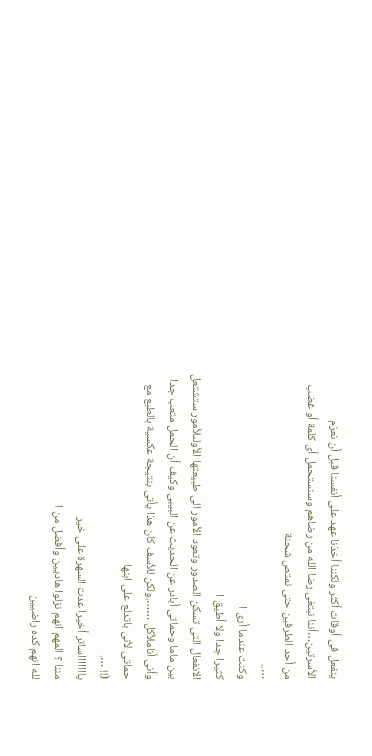ينفعل فى أوقات أكثر ولكننا أخذنا عھد على أنفسنا قبل أن نعزم الأسرتین…أننا نبتغى رضا الله من رضاھم وسنستحمل أى كلمة أو غضب من أحد الطرفین حتى نمتص شحنة
…..
وكنت عندما أرى ا
كثیرا جدا ولا أطیق ا
الانفعال التى تسكن الصدور وتعود الأمور الى طبیعتھا الأولىلأمور ستشتعل بین ماما وحماتى أبادر عن الحديث عن البیبى وكیف أن الحمل متعب جدا وأنى أناملأكل …….ولكن للأسف كان ھذا يأتى بنتیجة عكسیة بالطبع مع حماتى لأنى باتدلع على ابنھا
(!! ….
ياااااااساتر أخیرا عدت السھرة على خیر
مننا ؟ المھم انھم نزلوا ھاديین وأفضل من ا
لله انھم كده راضیین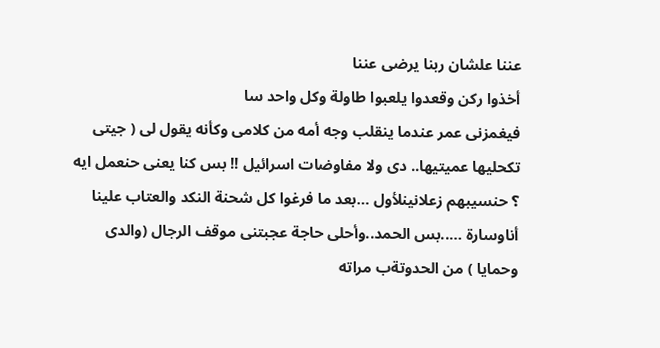عننا علشان ربنا يرضى عننا
أخذوا ركن وقعدوا يلعبوا طاولة وكل واحد سا
فیغمزنى عمر عندما ينقلب وجه أمه من كلامى وكأنه يقول لى ( جیتى تكحلیھا عمیتیھا.. دى ولا مفاوضات اسرائیل !! بس كنا يعنى حنعمل ايه ؟ حنسیبھم زعلانینلأول …بعد ما فرغوا كل شحنة النكد والعتاب علینا أناوسارة …..بس الحمد..وأحلى حاجة عجبتنى موقف الرجال (والدى وحمايا ) من الحدوتةب مراته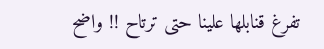تفرغ قنابلھا علینا حتى ترتاح !! واضح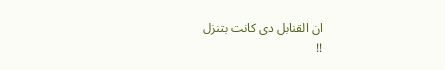ان القنابل دى كانت بتنزل
!!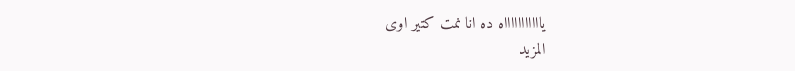ياااااااااااه ده انا نمت كتیر اوى
المزيد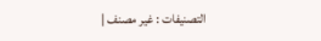التصنيفات : غير مصنف |